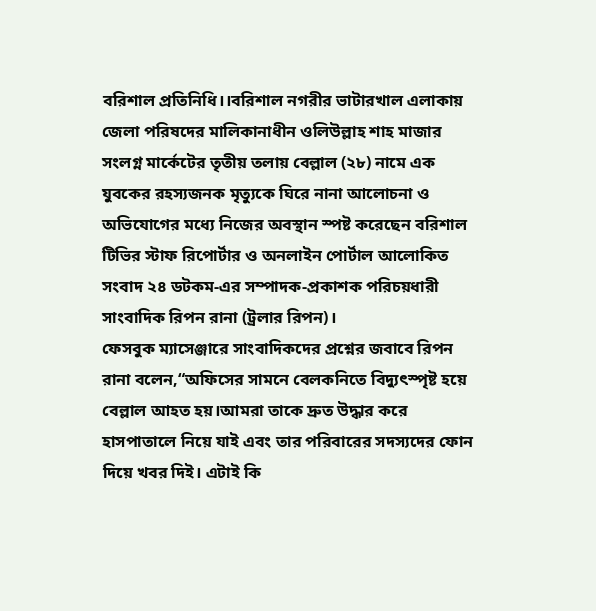বরিশাল প্রতিনিধি।।বরিশাল নগরীর ভাটারখাল এলাকায় জেলা পরিষদের মালিকানাধীন ওলিউল্লাহ শাহ মাজার সংলগ্ন মার্কেটের তৃতীয় তলায় বেল্লাল (২৮) নামে এক যুবকের রহস্যজনক মৃত্যুকে ঘিরে নানা আলোচনা ও অভিযোগের মধ্যে নিজের অবস্থান স্পষ্ট করেছেন বরিশাল টিভির স্টাফ রিপোর্টার ও অনলাইন পোর্টাল আলোকিত সংবাদ ২৪ ডটকম-এর সম্পাদক-প্রকাশক পরিচয়ধারী সাংবাদিক রিপন রানা (ট্রলার রিপন)।
ফেসবুক ম্যাসেঞ্জারে সাংবাদিকদের প্রশ্নের জবাবে রিপন রানা বলেন,“অফিসের সামনে বেলকনিতে বিদ্যুৎস্পৃষ্ট হয়ে বেল্লাল আহত হয়।আমরা তাকে দ্রুত উদ্ধার করে হাসপাতালে নিয়ে যাই এবং তার পরিবারের সদস্যদের ফোন দিয়ে খবর দিই। এটাই কি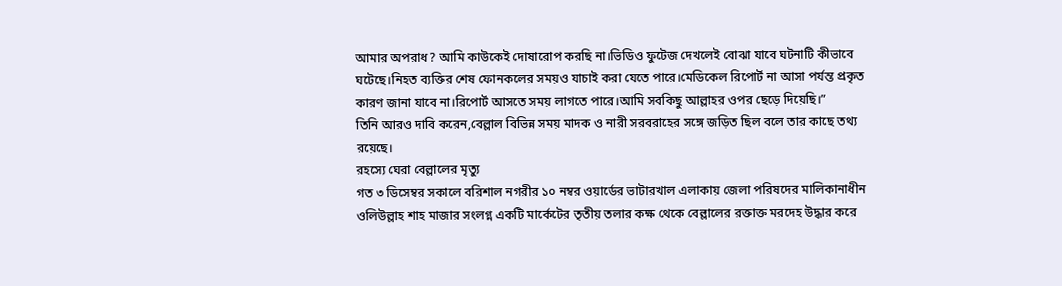আমার অপরাধ? আমি কাউকেই দোষারোপ করছি না।ভিডিও ফুটেজ দেখলেই বোঝা যাবে ঘটনাটি কীভাবে ঘটেছে।নিহত ব্যক্তির শেষ ফোনকলের সময়ও যাচাই করা যেতে পারে।মেডিকেল রিপোর্ট না আসা পর্যন্ত প্রকৃত কারণ জানা যাবে না।রিপোর্ট আসতে সময় লাগতে পারে।আমি সবকিছু আল্লাহর ওপর ছেড়ে দিয়েছি।”
তিনি আরও দাবি করেন,বেল্লাল বিভিন্ন সময় মাদক ও নারী সরবরাহের সঙ্গে জড়িত ছিল বলে তার কাছে তথ্য রয়েছে।
রহস্যে ঘেরা বেল্লালের মৃত্যু
গত ৩ ডিসেম্বর সকালে বরিশাল নগরীর ১০ নম্বর ওয়ার্ডের ভাটারখাল এলাকায় জেলা পরিষদের মালিকানাধীন ওলিউল্লাহ শাহ মাজার সংলগ্ন একটি মার্কেটের তৃতীয় তলার কক্ষ থেকে বেল্লালের রক্তাক্ত মরদেহ উদ্ধার করে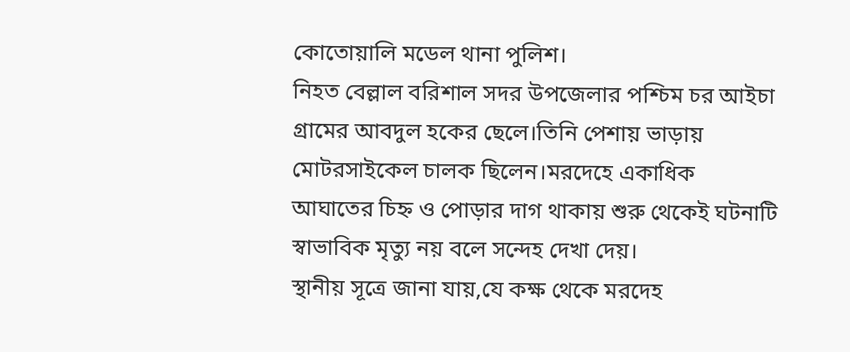কোতোয়ালি মডেল থানা পুলিশ।
নিহত বেল্লাল বরিশাল সদর উপজেলার পশ্চিম চর আইচা গ্রামের আবদুল হকের ছেলে।তিনি পেশায় ভাড়ায় মোটরসাইকেল চালক ছিলেন।মরদেহে একাধিক আঘাতের চিহ্ন ও পোড়ার দাগ থাকায় শুরু থেকেই ঘটনাটি স্বাভাবিক মৃত্যু নয় বলে সন্দেহ দেখা দেয়।
স্থানীয় সূত্রে জানা যায়,যে কক্ষ থেকে মরদেহ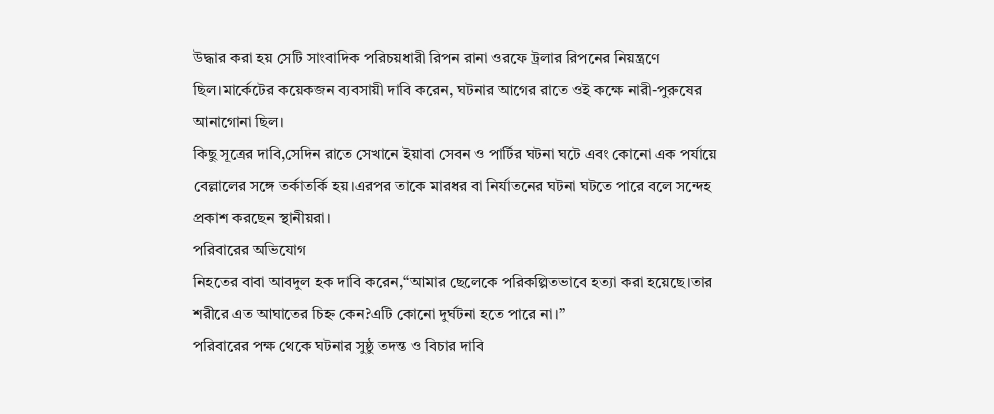উদ্ধার করা হয় সেটি সাংবাদিক পরিচয়ধারী রিপন রানা ওরফে ট্রলার রিপনের নিয়ন্ত্রণে ছিল।মার্কেটের কয়েকজন ব্যবসায়ী দাবি করেন, ঘটনার আগের রাতে ওই কক্ষে নারী-পুরুষের আনাগোনা ছিল।
কিছু সূত্রের দাবি,সেদিন রাতে সেখানে ইয়াবা সেবন ও পার্টির ঘটনা ঘটে এবং কোনো এক পর্যায়ে বেল্লালের সঙ্গে তর্কাতর্কি হয়।এরপর তাকে মারধর বা নির্যাতনের ঘটনা ঘটতে পারে বলে সন্দেহ প্রকাশ করছেন স্থানীয়রা।
পরিবারের অভিযোগ
নিহতের বাবা আবদুল হক দাবি করেন,“আমার ছেলেকে পরিকল্পিতভাবে হত্যা করা হয়েছে।তার শরীরে এত আঘাতের চিহ্ন কেন?এটি কোনো দুর্ঘটনা হতে পারে না।”
পরিবারের পক্ষ থেকে ঘটনার সুষ্ঠু তদন্ত ও বিচার দাবি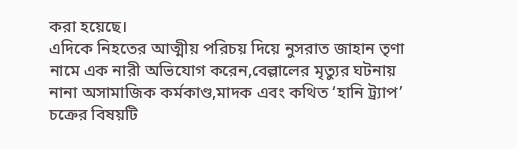করা হয়েছে।
এদিকে নিহতের আত্মীয় পরিচয় দিয়ে নুসরাত জাহান তৃণা নামে এক নারী অভিযোগ করেন,বেল্লালের মৃত্যুর ঘটনায় নানা অসামাজিক কর্মকাণ্ড,মাদক এবং কথিত ‘হানি ট্র্যাপ’ চক্রের বিষয়টি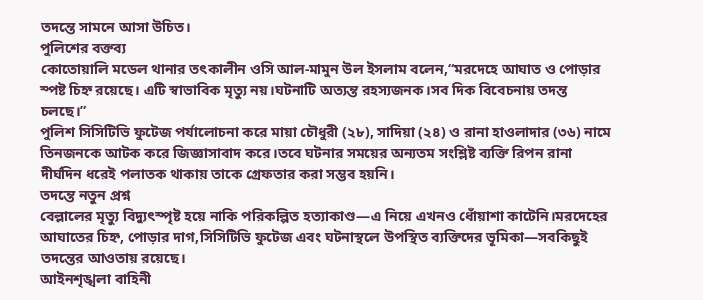তদন্তে সামনে আসা উচিত।
পুলিশের বক্তব্য
কোতোয়ালি মডেল থানার তৎকালীন ওসি আল-মামুন উল ইসলাম বলেন,“মরদেহে আঘাত ও পোড়ার স্পষ্ট চিহ্ন রয়েছে। এটি স্বাভাবিক মৃত্যু নয়।ঘটনাটি অত্যন্ত রহস্যজনক।সব দিক বিবেচনায় তদন্ত চলছে।”
পুলিশ সিসিটিভি ফুটেজ পর্যালোচনা করে মায়া চৌধুরী (২৮), সাদিয়া (২৪) ও রানা হাওলাদার (৩৬) নামে তিনজনকে আটক করে জিজ্ঞাসাবাদ করে।তবে ঘটনার সময়ের অন্যতম সংশ্লিষ্ট ব্যক্তি রিপন রানা দীর্ঘদিন ধরেই পলাতক থাকায় তাকে গ্রেফতার করা সম্ভব হয়নি।
তদন্তে নতুন প্রশ্ন
বেল্লালের মৃত্যু বিদ্যুৎস্পৃষ্ট হয়ে নাকি পরিকল্পিত হত্যাকাণ্ড—এ নিয়ে এখনও ধোঁয়াশা কাটেনি।মরদেহের আঘাতের চিহ্ন, পোড়ার দাগ,সিসিটিভি ফুটেজ এবং ঘটনাস্থলে উপস্থিত ব্যক্তিদের ভূমিকা—সবকিছুই তদন্তের আওতায় রয়েছে।
আইনশৃঙ্খলা বাহিনী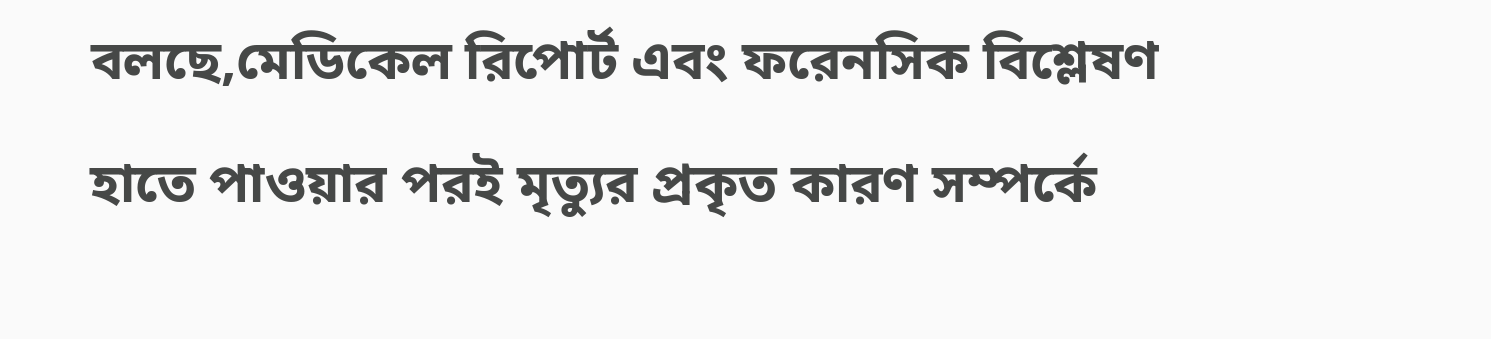বলছে,মেডিকেল রিপোর্ট এবং ফরেনসিক বিশ্লেষণ হাতে পাওয়ার পরই মৃত্যুর প্রকৃত কারণ সম্পর্কে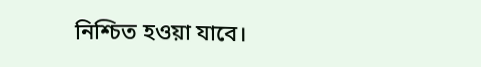নিশ্চিত হওয়া যাবে।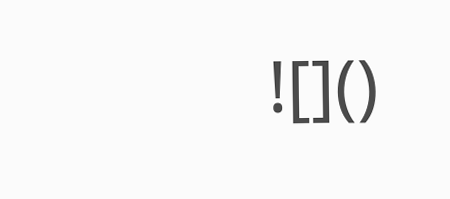![]()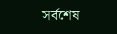সর্বশেষ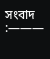সংবাদ :———